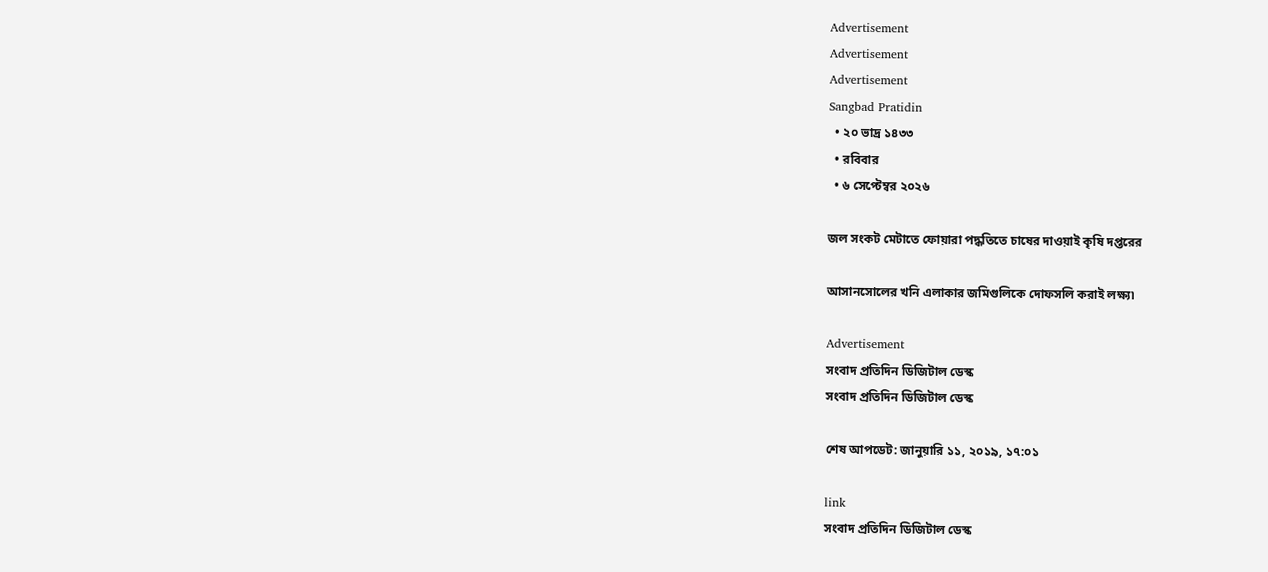Advertisement
Advertisement
Advertisement
Sangbad Pratidin
  • ২০ ভাদ্র ১৪৩৩
  • রবিবার
  • ৬ সেপ্টেম্বর ২০২৬

জল সংকট মেটাতে ফোয়ারা পদ্ধতিতে চাষের দাওয়াই কৃষি দপ্তরের

আসানসোলের খনি এলাকার জমিগুলিকে দোফসলি করাই লক্ষ্য৷

Advertisement
সংবাদ প্রতিদিন ডিজিটাল ডেস্ক
সংবাদ প্রতিদিন ডিজিটাল ডেস্ক

শেষ আপডেট: জানুয়ারি ১১, ২০১৯, ১৭:০১

link
সংবাদ প্রতিদিন ডিজিটাল ডেস্ক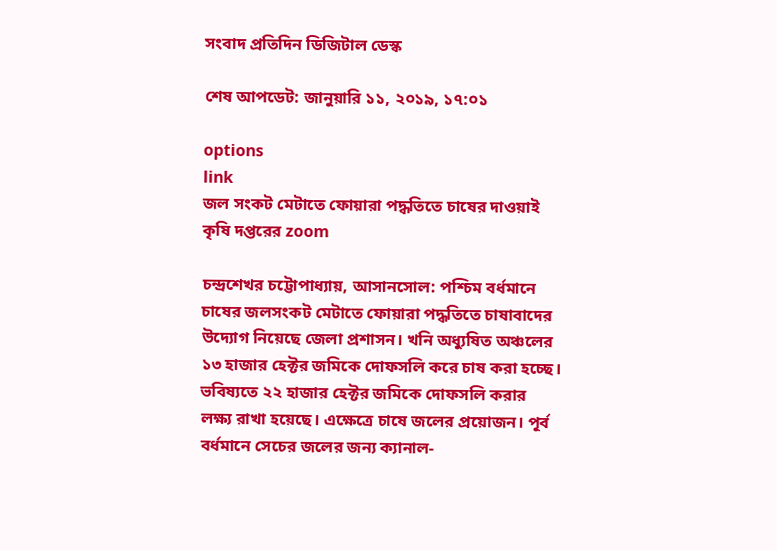সংবাদ প্রতিদিন ডিজিটাল ডেস্ক

শেষ আপডেট: জানুয়ারি ১১, ২০১৯, ১৭:০১

options
link
জল সংকট মেটাতে ফোয়ারা পদ্ধতিতে চাষের দাওয়াই কৃষি দপ্তরের zoom

চন্দ্রশেখর চট্টোপাধ্যায়, আসানসোল: পশ্চিম বর্ধমানে চাষের জলসংকট মেটাতে ফোয়ারা পদ্ধতিতে চাষাবাদের উদ্যোগ নিয়েছে জেলা প্রশাসন। খনি অধ্যুষিত অঞ্চলের ১৩ হাজার হেক্টর জমিকে দোফসলি করে চাষ করা হচ্ছে। ভবিষ্যতে ২২ হাজার হেক্টর জমিকে দোফসলি করার লক্ষ্য রাখা হয়েছে। এক্ষেত্রে চাষে জলের প্রয়োজন। পূর্ব বর্ধমানে সেচের জলের জন্য ক্যানাল-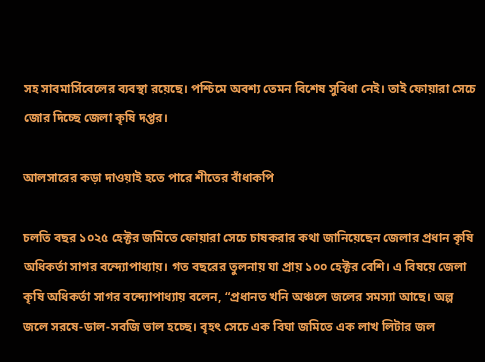সহ সাবমার্সিবেলের ব্যবস্থা রয়েছে। পশ্চিমে অবশ্য তেমন বিশেষ সুবিধা নেই। তাই ফোয়ারা সেচে জোর দিচ্ছে জেলা কৃষি দপ্তর।

আলসারের কড়া দাওয়াই হতে পারে শীতের বাঁধাকপি

চলতি বছর ১০২৫ হেক্টর জমিতে ফোয়ারা সেচে চাষকরার কথা জানিয়েছেন জেলার প্রধান কৃষি অধিকর্তা সাগর বন্দ্যোপাধ্যায়। গত বছরের তুলনায় যা প্রায় ১০০ হেক্টর বেশি। এ বিষয়ে জেলা কৃষি অধিকর্তা সাগর বন্দ্যোপাধ্যায় বলেন, “প্রধানত খনি অঞ্চলে জলের সমস্যা আছে। অল্প জলে সরষে-ডাল-সবজি ভাল হচ্ছে। বৃহৎ সেচে এক বিঘা জমিতে এক লাখ লিটার জল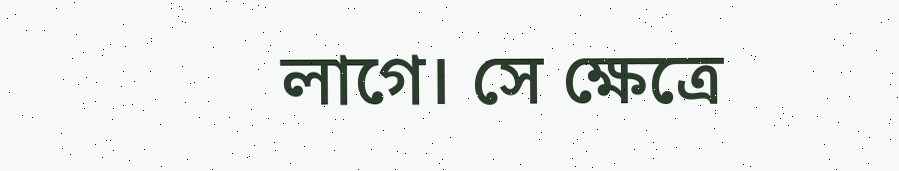লাগে। সে ক্ষেত্রে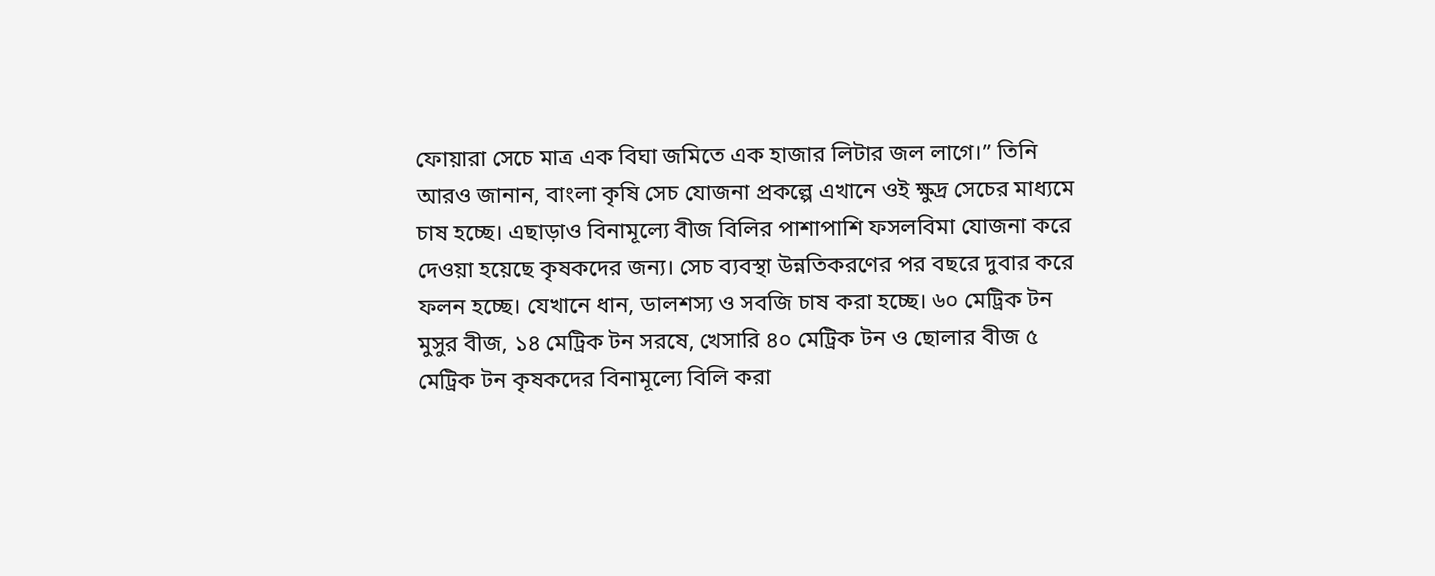ফোয়ারা সেচে মাত্র এক বিঘা জমিতে এক হাজার লিটার জল লাগে।” তিনি আরও জানান, বাংলা কৃষি সেচ যোজনা প্রকল্পে এখানে ওই ক্ষুদ্র সেচের মাধ্যমে চাষ হচ্ছে। এছাড়াও বিনামূল্যে বীজ বিলির পাশাপাশি ফসলবিমা যোজনা করে দেওয়া হয়েছে কৃষকদের জন্য। সেচ ব্যবস্থা উন্নতিকরণের পর বছরে দুবার করে ফলন হচ্ছে। যেখানে ধান, ডালশস্য ও সবজি চাষ করা হচ্ছে। ৬০ মেট্রিক টন মুসুর বীজ, ১৪ মেট্রিক টন সরষে, খেসারি ৪০ মেট্রিক টন ও ছোলার বীজ ৫ মেট্রিক টন কৃষকদের বিনামূল্যে বিলি করা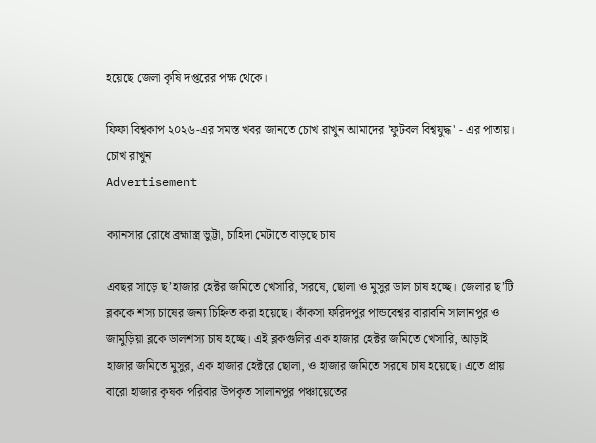হয়েছে জেলা কৃষি দপ্তরের পক্ষ থেকে।

ফিফা বিশ্বকাপ ২০২৬-এর সমস্ত খবর জানতে চোখ রাখুন আমাদের 'ফুটবল বিশ্বযুদ্ধ' - এর পাতায়।
চোখ রাখুন
Advertisement

ক্যানসার রোধে ব্রহ্মাস্ত্র ভুট্টা, চাহিদা মেটাতে বাড়ছে চাষ

এবছর সাড়ে ছ’হাজার হেক্টর জমিতে খেসারি, সরষে, ছোলা ও মুসুর ডাল চাষ হচ্ছে। জেলার ছ’টি ব্লককে শস্য চাষের জন্য চিহ্নিত করা হয়েছে। কাঁকসা ফরিদপুর পান্ডবেশ্বর বারাবনি সালানপুর ও জামুড়িয়া ব্লকে ডালশস্য চাষ হচ্ছে। এই ব্লকগুলির এক হাজার হেক্টর জমিতে খেসারি, আড়াই হাজার জমিতে মুসুর, এক হাজার হেক্টরে ছোলা, ও হাজার জমিতে সরষে চাষ হয়েছে। এতে প্রায় বারো হাজার কৃষক পরিবার উপকৃত সালানপুর পঞ্চায়েতের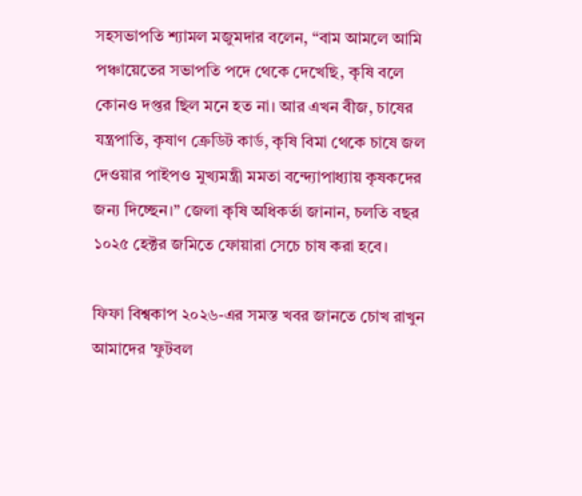সহসভাপতি শ্যামল মজুমদার বলেন, “বাম আমলে আমি পঞ্চায়েতের সভাপতি পদে থেকে দেখেছি, কৃষি বলে কোনও দপ্তর ছিল মনে হত না। আর এখন বীজ, চাষের যন্ত্রপাতি, কৃষাণ ক্রেডিট কার্ড, কৃষি বিমা থেকে চাষে জল দেওয়ার পাইপও মুখ্যমন্ত্রী মমতা বন্দ্যোপাধ্যায় কৃষকদের জন্য দিচ্ছেন।” জেলা কৃষি অধিকর্তা জানান, চলতি বছর ১০২৫ হেক্টর জমিতে ফোয়ারা সেচে চাষ করা হবে।

ফিফা বিশ্বকাপ ২০২৬-এর সমস্ত খবর জানতে চোখ রাখুন আমাদের 'ফুটবল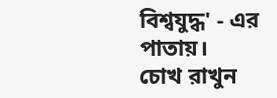বিশ্বযুদ্ধ' - এর পাতায়।
চোখ রাখুন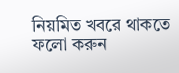নিয়মিত খবরে থাকতে ফলো করুন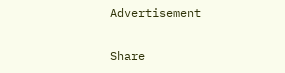Advertisement

Share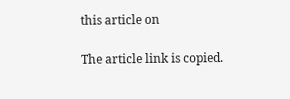this article on

The article link is copied.